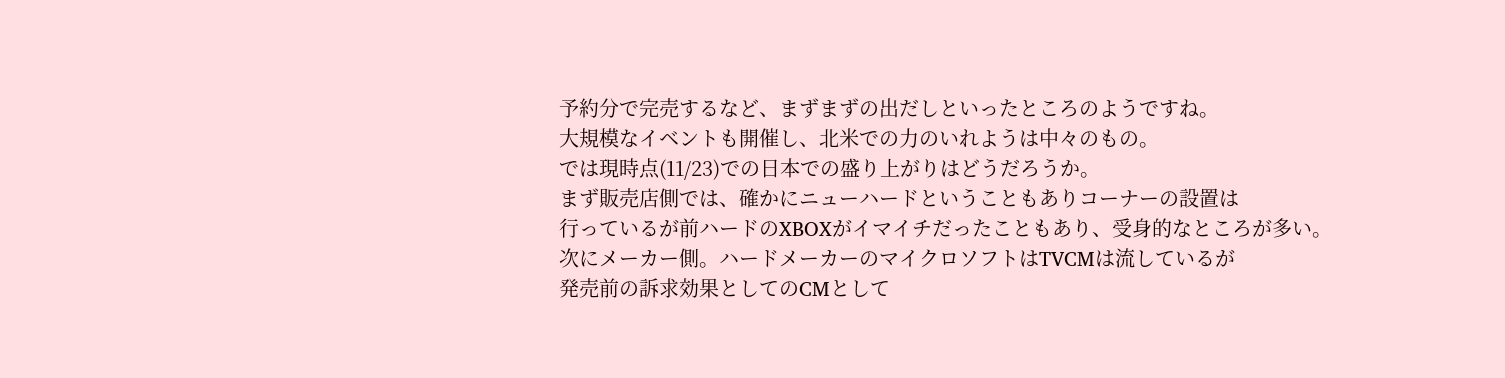予約分で完売するなど、まずまずの出だしといったところのようですね。
大規模なイベントも開催し、北米での力のいれようは中々のもの。
では現時点(11/23)での日本での盛り上がりはどうだろうか。
まず販売店側では、確かにニューハードということもありコーナーの設置は
行っているが前ハードのXBOXがイマイチだったこともあり、受身的なところが多い。
次にメーカー側。ハードメーカーのマイクロソフトはTVCMは流しているが
発売前の訴求効果としてのCMとして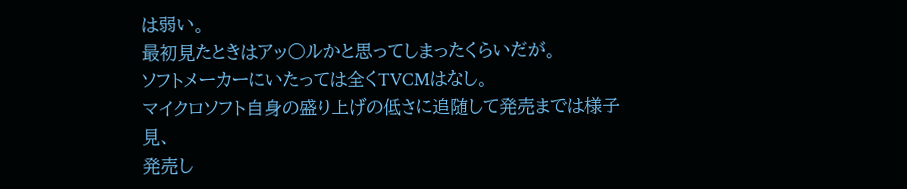は弱い。
最初見たときはアッ○ルかと思ってしまったくらいだが。
ソフトメーカーにいたっては全くTVCMはなし。
マイクロソフト自身の盛り上げの低さに追随して発売までは様子見、
発売し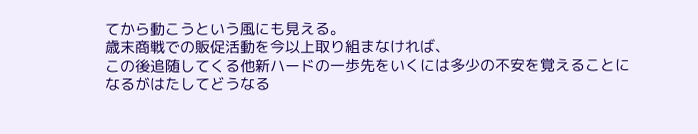てから動こうという風にも見える。
歳末商戦での販促活動を今以上取り組まなければ、
この後追随してくる他新ハードの一歩先をいくには多少の不安を覚えることに
なるがはたしてどうなる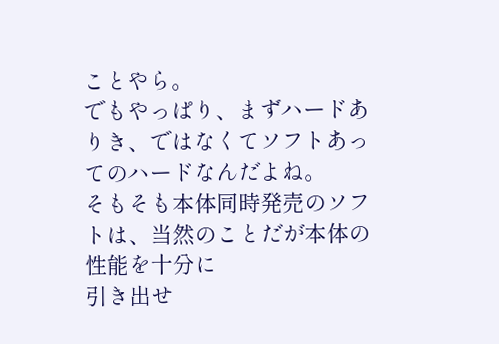ことやら。
でもやっぱり、まずハードありき、ではなくてソフトあってのハードなんだよね。
そもそも本体同時発売のソフトは、当然のことだが本体の性能を十分に
引き出せ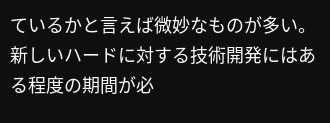ているかと言えば微妙なものが多い。
新しいハードに対する技術開発にはある程度の期間が必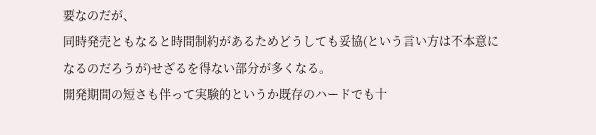要なのだが、
同時発売ともなると時間制約があるためどうしても妥協(という言い方は不本意に
なるのだろうが)せざるを得ない部分が多くなる。
開発期間の短さも伴って実験的というか既存のハードでも十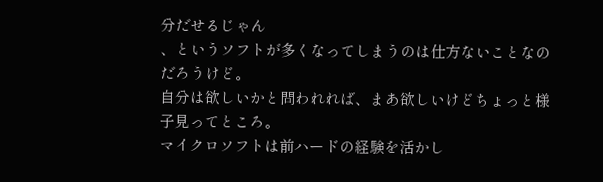分だせるじゃん
、というソフトが多くなってしまうのは仕方ないことなのだろうけど。
自分は欲しいかと問われれば、まあ欲しいけどちょっと様子見ってところ。
マイクロソフトは前ハードの経験を活かし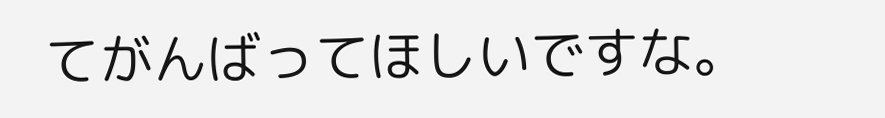てがんばってほしいですな。